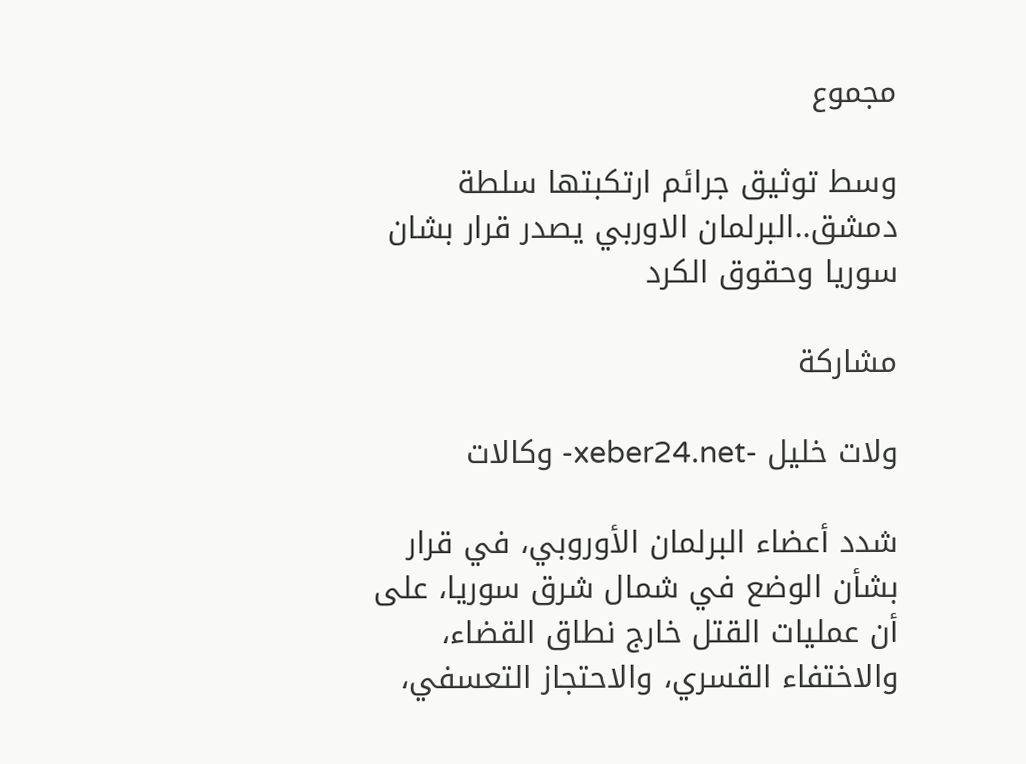مجموع

وسط توثيق جرائم ارتكبتها سلطة دمشق..البرلمان الاوربي يصدر قرار بشان سوريا وحقوق الكرد

مشاركة

ولات خليل -xeber24.net- وكالات

شدد أعضاء البرلمان الأوروبي، في قرار بشأن الوضع في شمال شرق سوريا، على أن عمليات القتل خارج نطاق القضاء، والاختفاء القسري، والاحتجاز التعسفي،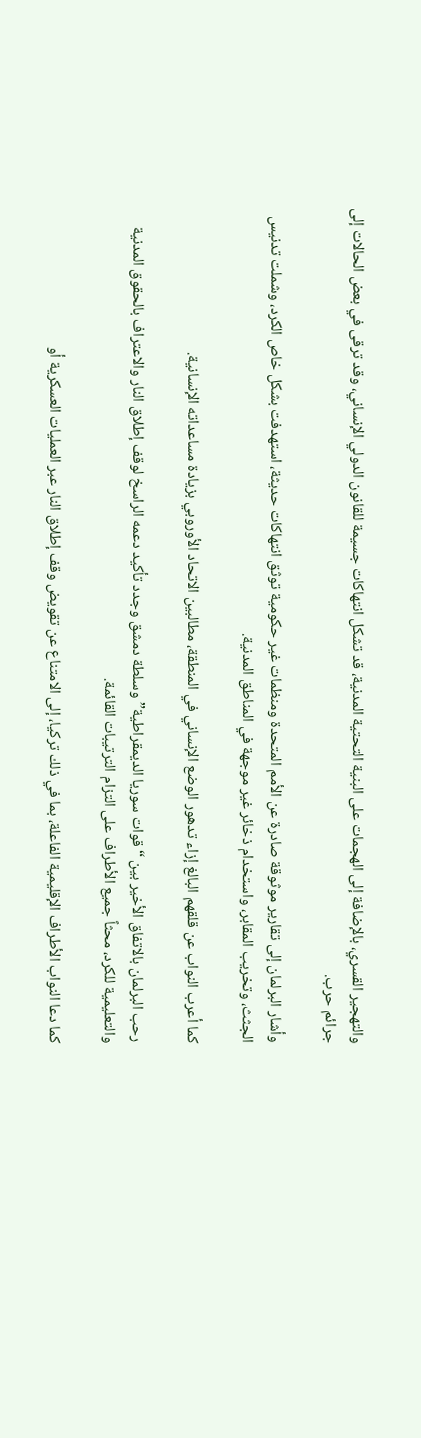والتهجير القسري، بالإضافة إلى الهجمات على البنية التحتية المدنية، قد تشكل انتهاكات جسيمة للقانون الدولي الإنساني، وقد ترقى في بعض الحالات إلى جرائم حرب.

وأشار البرلمان إلى تقارير موثوقة صادرة عن الأمم المتحدة ومنظمات غير حكومية توثق انتهاكات حديثة، استهدفت بشكل خاص الكرد، وشملت تدنيس الجثث، وتخريب المقابر، واستخدام ذخائر غير موجهة في المناطق المدنية.

كما أعرب النواب عن قلقهم البالغ إزاء تدهور الوضع الإنساني في المنطقة، مطالبين الاتحاد الأوروبي بزيادة مساعداته الإنسانية.

رحب البرلمان بالاتفاق الأخير بين “قوات سوريا الديمقراطية” وسلطة دمشق وجدد تأكيد دعمه الراسخ لوقف إطلاق النار والاعتراف بالحقوق المدنية والتعليمية للكرد، محثاً جميع الأطراف على التزام الترتيبات القائمة.

كما دعا النواب الأطراف الإقليمية الفاعلة، بما في ذلك تركيا، إلى الامتناع عن تقويض وقف إطلاق النار عبر العمليات العسكرية أو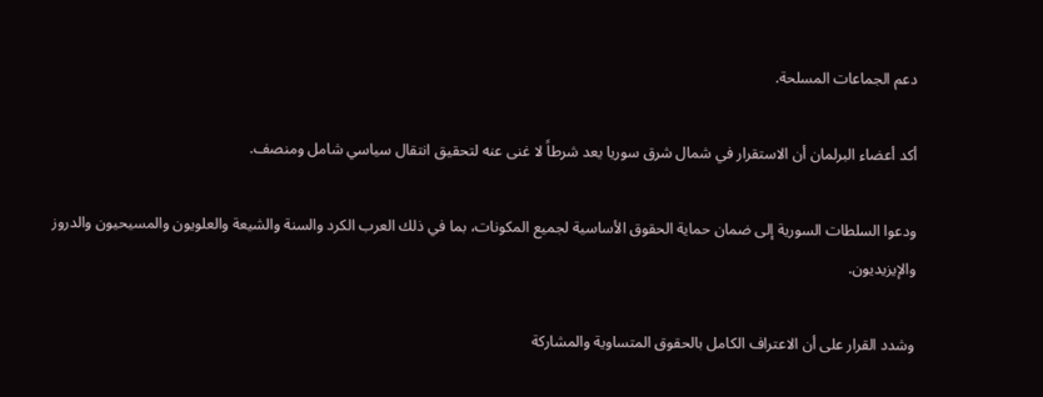دعم الجماعات المسلحة.

أكد أعضاء البرلمان أن الاستقرار في شمال شرق سوريا يعد شرطاً لا غنى عنه لتحقيق انتقال سياسي شامل ومنصف.

ودعوا السلطات السورية إلى ضمان حماية الحقوق الأساسية لجميع المكونات، بما في ذلك العرب الكرد والسنة والشيعة والعلويون والمسيحيون والدروز والإيزيديون.

وشدد القرار على أن الاعتراف الكامل بالحقوق المتساوية والمشاركة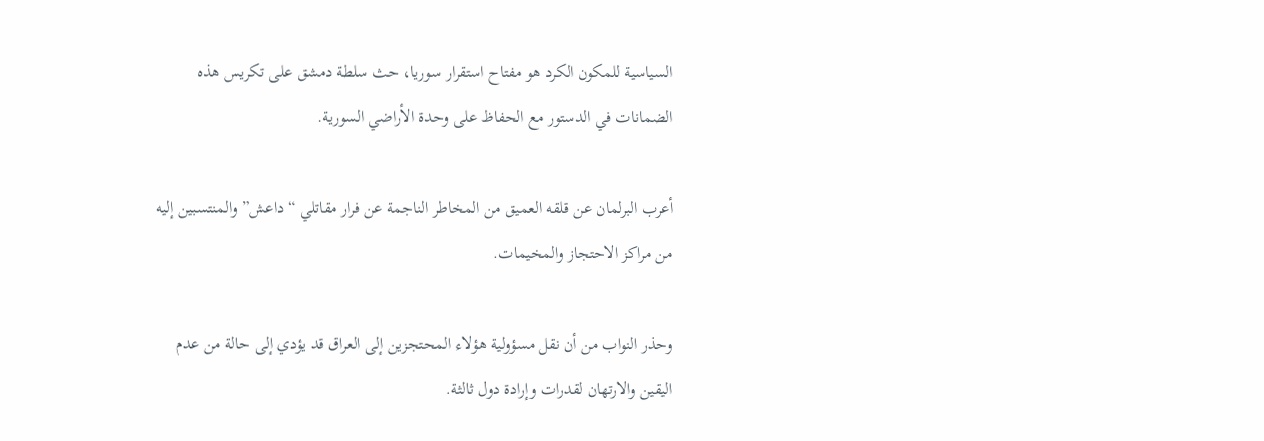السياسية للمكون الكرد هو مفتاح استقرار سوريا، حث سلطة دمشق على تكريس هذه الضمانات في الدستور مع الحفاظ على وحدة الأراضي السورية.

أعرب البرلمان عن قلقه العميق من المخاطر الناجمة عن فرار مقاتلي “داعش” والمنتسبين إليه من مراكز الاحتجاز والمخيمات.

وحذر النواب من أن نقل مسؤولية هؤلاء المحتجزين إلى العراق قد يؤدي إلى حالة من عدم اليقين والارتهان لقدرات وإرادة دول ثالثة.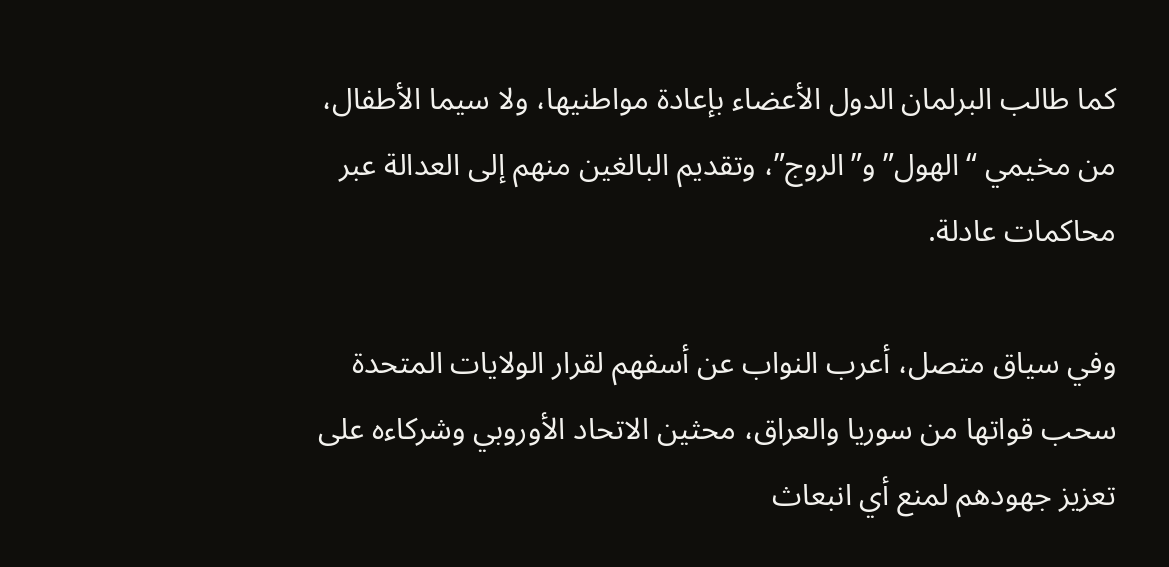كما طالب البرلمان الدول الأعضاء بإعادة مواطنيها، ولا سيما الأطفال، من مخيمي “الهول” و”الروج”، وتقديم البالغين منهم إلى العدالة عبر محاكمات عادلة.

وفي سياق متصل، أعرب النواب عن أسفهم لقرار الولايات المتحدة سحب قواتها من سوريا والعراق، محثين الاتحاد الأوروبي وشركاءه على تعزيز جهودهم لمنع أي انبعاث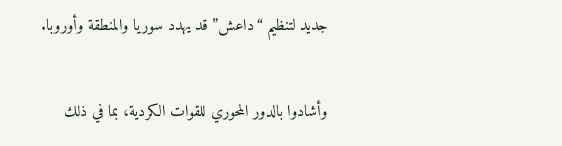جديد لتنظيم “داعش” قد يهدد سوريا والمنطقة وأوروبا.

وأشادوا بالدور المحوري للقوات الكردية، بما في ذلك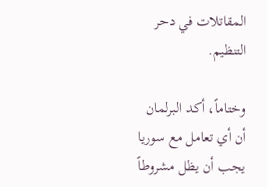المقاتلات في دحر التنظيم.

وختاماً، أكد البرلمان أن أي تعامل مع سوريا يجب أن يظل مشروطاً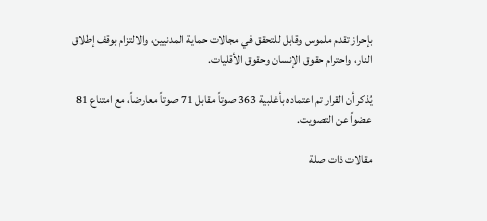بإحراز تقدم ملموس وقابل للتحقق في مجالات حماية المدنيين، والالتزام بوقف إطلاق النار، واحترام حقوق الإنسان وحقوق الأقليات.

يُذكر أن القرار تم اعتماده بأغلبية 363 صوتاً مقابل 71 صوتاً معارضاً، مع امتناع 81 عضواً عن التصويت.

مقالات ذات صلة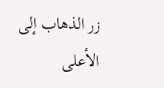زر الذهاب إلى الأعلى